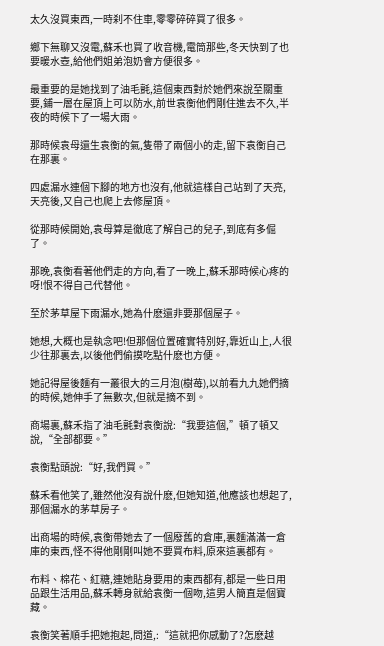太久沒買東西,一時刹不住車,零零碎碎買了很多。

鄉下無聊又沒電,蘇禾也買了收音機,電筒那些,冬天快到了也要暖水壺,給他們姐弟泡奶會方便很多。

最重要的是她找到了油毛氈,這個東西對於她們來說至關重要,鋪一層在屋頂上可以防水,前世袁衡他們剛住進去不久,半夜的時候下了一場大雨。

那時候袁母還生袁衡的氣,隻帶了兩個小的走,留下袁衡自己在那裏。

四處漏水連個下腳的地方也沒有,他就這樣自己站到了天亮,天亮後,又自己也爬上去修屋頂。

從那時候開始,袁母算是徹底了解自己的兒子,到底有多倔了。

那晚,袁衡看著他們走的方向,看了一晚上,蘇禾那時候心疼的呀!恨不得自己代替他。

至於茅草屋下雨漏水,她為什麽還非要那個屋子。

她想,大概也是執念吧!但那個位置確實特別好,靠近山上,人很少往那裏去,以後他們偷摸吃點什麽也方便。

她記得屋後麵有一叢很大的三月泡(樹苺),以前看九九她們摘的時候,她伸手了無數次,但就是摘不到。

商場裏,蘇禾指了油毛氈對袁衡說:“我要這個,”頓了頓又說,“全部都要。”

袁衡點頭說:“好,我們買。”

蘇禾看他笑了,雖然他沒有說什麽,但她知道,他應該也想起了,那個漏水的茅草房子。

出商場的時候,袁衡帶她去了一個廢舊的倉庫,裏麵滿滿一倉庫的東西,怪不得他剛剛叫她不要買布料,原來這裏都有。

布料、棉花、紅糖,連她貼身要用的東西都有,都是一些日用品跟生活用品,蘇禾轉身就給袁衡一個吻,這男人簡直是個寶藏。

袁衡笑著順手把她抱起,問道,:“這就把你感動了?怎麽越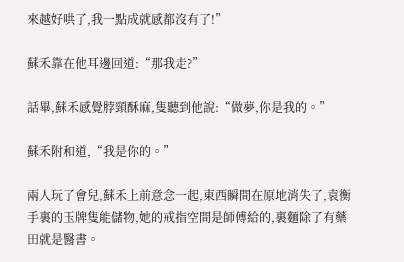來越好哄了,我一點成就感都沒有了!”

蘇禾靠在他耳邊回道:“那我走?”

話畢,蘇禾感覺脖頸酥麻,隻聽到他說:“做夢,你是我的。”

蘇禾附和道,“我是你的。”

兩人玩了會兒,蘇禾上前意念一起,東西瞬間在原地消失了,袁衡手裏的玉牌隻能儲物,她的戒指空間是師傅給的,裏麵除了有藥田就是醫書。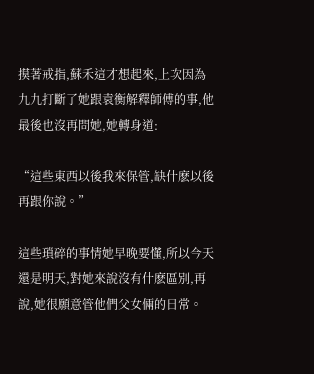摸著戒指,蘇禾這才想起來,上次因為九九打斷了她跟袁衡解釋師傅的事,他最後也沒再問她,她轉身道:

“這些東西以後我來保管,缺什麽以後再跟你說。”

這些瑣碎的事情她早晚要懂,所以今天還是明天,對她來說沒有什麽區別,再說,她很願意管他們父女倆的日常。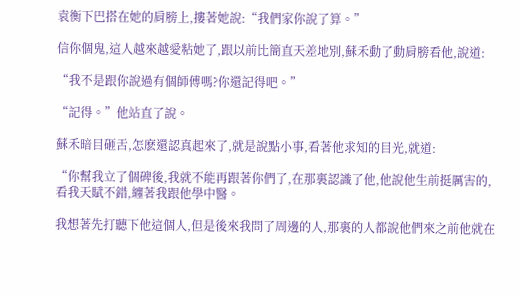袁衡下巴搭在她的肩膀上,摟著她說:“我們家你說了算。”

信你個鬼,這人越來越愛粘她了,跟以前比簡直天差地別,蘇禾動了動肩膀看他,說道:

“我不是跟你說過有個師傅嗎?你還記得吧。”

“記得。”他站直了說。

蘇禾暗目砸舌,怎麽還認真起來了,就是說點小事,看著他求知的目光,就道:

“你幫我立了個碑後,我就不能再跟著你們了,在那裏認識了他,他說他生前挺厲害的,看我天賦不錯,纏著我跟他學中醫。

我想著先打聽下他這個人,但是後來我問了周邊的人,那裏的人都說他們來之前他就在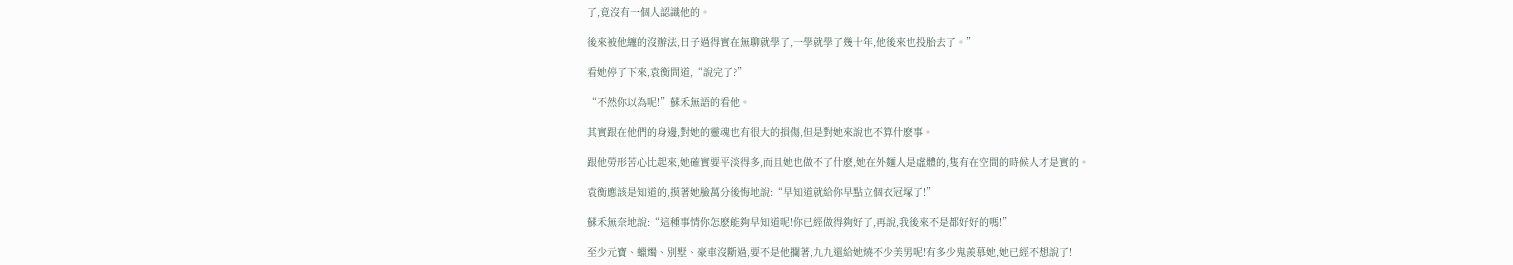了,竟沒有一個人認識他的。

後來被他纏的沒辦法,日子過得實在無聊就學了,一學就學了幾十年,他後來也投胎去了。”

看她停了下來,袁衡問道,“說完了?”

“不然你以為呢!”蘇禾無語的看他。

其實跟在他們的身邊,對她的靈魂也有很大的損傷,但是對她來說也不算什麽事。

跟他勞形苦心比起來,她確實要平淡得多,而且她也做不了什麽,她在外麵人是虛體的,隻有在空間的時候人才是實的。

袁衡應該是知道的,摸著她臉萬分後悔地說:“早知道就給你早點立個衣冠塚了!”

蘇禾無奈地說:“這種事情你怎麽能夠早知道呢!你已經做得夠好了,再說,我後來不是都好好的嗎!”

至少元寶、蠟燭、別墅、豪車沒斷過,要不是他攔著,九九還給她燒不少美男呢!有多少鬼羨慕她,她已經不想說了!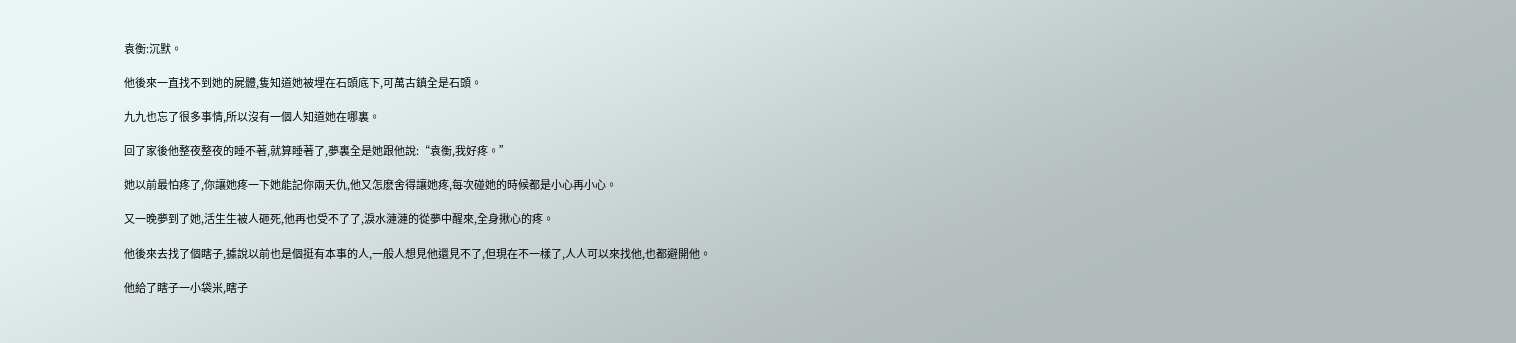袁衡:沉默。

他後來一直找不到她的屍體,隻知道她被埋在石頭底下,可萬古鎮全是石頭。

九九也忘了很多事情,所以沒有一個人知道她在哪裏。

回了家後他整夜整夜的睡不著,就算睡著了,夢裏全是她跟他說:“袁衡,我好疼。”

她以前最怕疼了,你讓她疼一下她能記你兩天仇,他又怎麽舍得讓她疼,每次碰她的時候都是小心再小心。

又一晚夢到了她,活生生被人砸死,他再也受不了了,淚水漣漣的從夢中醒來,全身揪心的疼。

他後來去找了個瞎子,據說以前也是個挺有本事的人,一般人想見他還見不了,但現在不一樣了,人人可以來找他,也都避開他。

他給了瞎子一小袋米,瞎子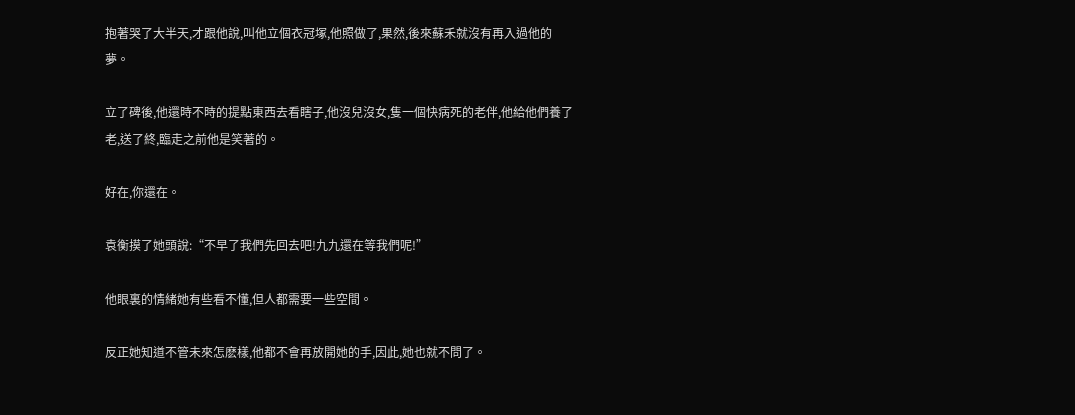抱著哭了大半天,才跟他說,叫他立個衣冠塚,他照做了,果然,後來蘇禾就沒有再入過他的夢。

立了碑後,他還時不時的提點東西去看瞎子,他沒兒沒女,隻一個快病死的老伴,他給他們養了老,送了終,臨走之前他是笑著的。

好在,你還在。

袁衡摸了她頭說:“不早了我們先回去吧!九九還在等我們呢!”

他眼裏的情緒她有些看不懂,但人都需要一些空間。

反正她知道不管未來怎麽樣,他都不會再放開她的手,因此,她也就不問了。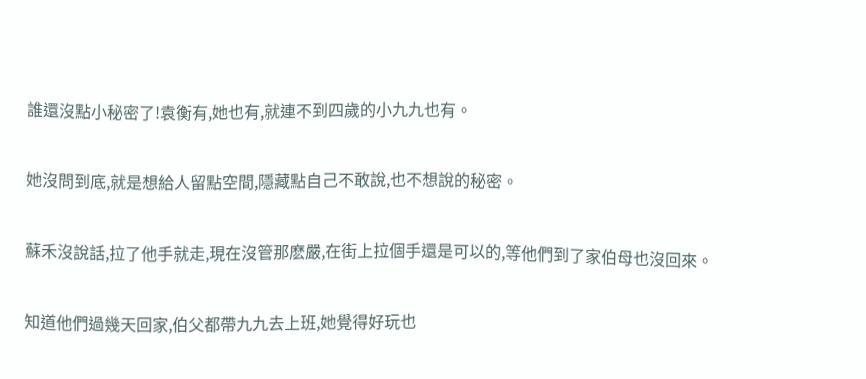誰還沒點小秘密了!袁衡有,她也有,就連不到四歲的小九九也有。

她沒問到底,就是想給人留點空間,隱藏點自己不敢說,也不想說的秘密。

蘇禾沒說話,拉了他手就走,現在沒管那麽嚴,在街上拉個手還是可以的,等他們到了家伯母也沒回來。

知道他們過幾天回家,伯父都帶九九去上班,她覺得好玩也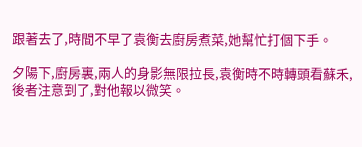跟著去了,時間不早了袁衡去廚房煮菜,她幫忙打個下手。

夕陽下,廚房裏,兩人的身影無限拉長,袁衡時不時轉頭看蘇禾,後者注意到了,對他報以微笑。